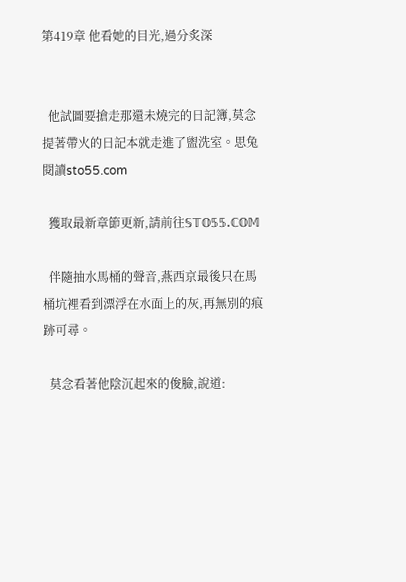第419章 他看她的目光,過分炙深


  他試圖要搶走那還未燒完的日記簿,莫念提著帶火的日記本就走進了盥洗室。思兔閱讀sto55.com

  獲取最新章節更新,請前往𝕊𝕋𝕆𝟝𝟝.ℂ𝕆𝕄

  伴隨抽水馬桶的聲音,燕西京最後只在馬桶坑裡看到漂浮在水面上的灰,再無別的痕跡可尋。

  莫念看著他陰沉起來的俊臉,說道: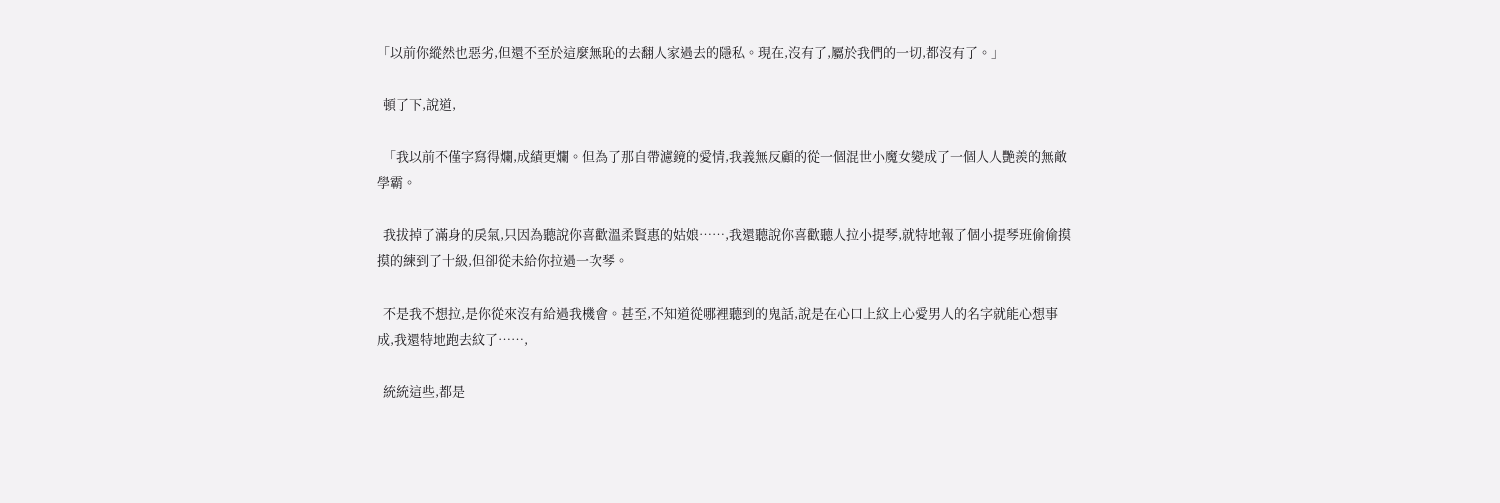「以前你縱然也惡劣,但還不至於這麼無恥的去翻人家過去的隱私。現在,沒有了,屬於我們的一切,都沒有了。」

  頓了下,說道,

  「我以前不僅字寫得爛,成績更爛。但為了那自帶濾鏡的愛情,我義無反顧的從一個混世小魔女變成了一個人人艷羨的無敵學霸。

  我拔掉了滿身的戾氣,只因為聽說你喜歡溫柔賢惠的姑娘……,我還聽說你喜歡聽人拉小提琴,就特地報了個小提琴班偷偷摸摸的練到了十級,但卻從未給你拉過一次琴。

  不是我不想拉,是你從來沒有給過我機會。甚至,不知道從哪裡聽到的鬼話,說是在心口上紋上心愛男人的名字就能心想事成,我還特地跑去紋了……,

  統統這些,都是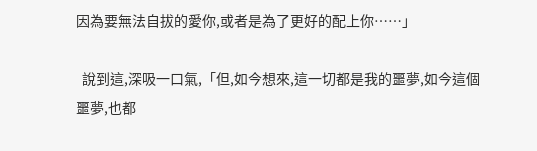因為要無法自拔的愛你,或者是為了更好的配上你……」

  說到這,深吸一口氣,「但,如今想來,這一切都是我的噩夢,如今這個噩夢,也都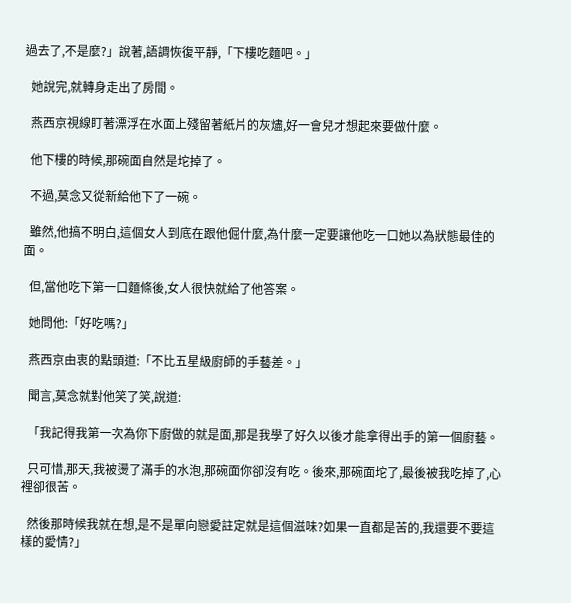過去了,不是麼?」說著,語調恢復平靜,「下樓吃麵吧。」

  她說完,就轉身走出了房間。

  燕西京視線盯著漂浮在水面上殘留著紙片的灰燼,好一會兒才想起來要做什麼。

  他下樓的時候,那碗面自然是坨掉了。

  不過,莫念又從新給他下了一碗。

  雖然,他搞不明白,這個女人到底在跟他倔什麼,為什麼一定要讓他吃一口她以為狀態最佳的面。

  但,當他吃下第一口麵條後,女人很快就給了他答案。

  她問他:「好吃嗎?」

  燕西京由衷的點頭道:「不比五星級廚師的手藝差。」

  聞言,莫念就對他笑了笑,說道:

  「我記得我第一次為你下廚做的就是面,那是我學了好久以後才能拿得出手的第一個廚藝。

  只可惜,那天,我被燙了滿手的水泡,那碗面你卻沒有吃。後來,那碗面坨了,最後被我吃掉了,心裡卻很苦。

  然後那時候我就在想,是不是單向戀愛註定就是這個滋味?如果一直都是苦的,我還要不要這樣的愛情?」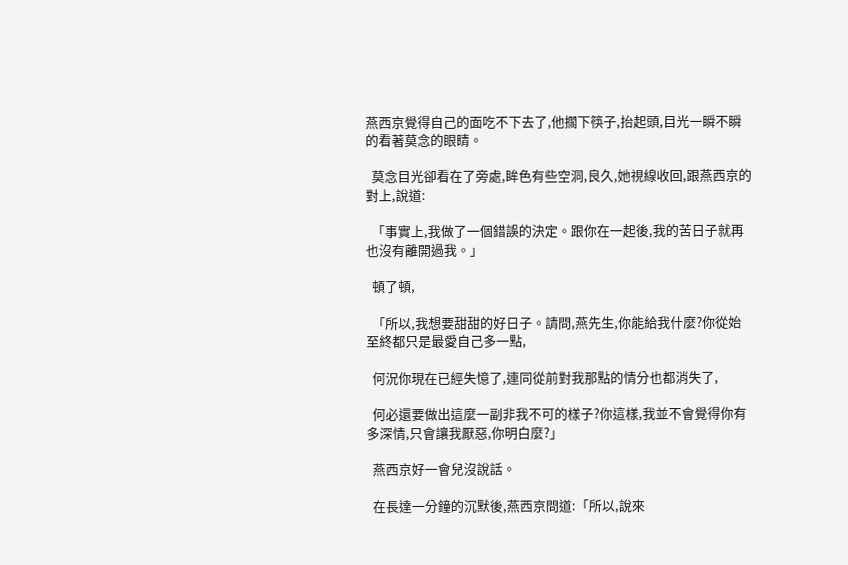燕西京覺得自己的面吃不下去了,他擱下筷子,抬起頭,目光一瞬不瞬的看著莫念的眼睛。

  莫念目光卻看在了旁處,眸色有些空洞,良久,她視線收回,跟燕西京的對上,說道:

  「事實上,我做了一個錯誤的決定。跟你在一起後,我的苦日子就再也沒有離開過我。」

  頓了頓,

  「所以,我想要甜甜的好日子。請問,燕先生,你能給我什麼?你從始至終都只是最愛自己多一點,

  何況你現在已經失憶了,連同從前對我那點的情分也都消失了,

  何必還要做出這麼一副非我不可的樣子?你這樣,我並不會覺得你有多深情,只會讓我厭惡,你明白麼?」

  燕西京好一會兒沒說話。

  在長達一分鐘的沉默後,燕西京問道:「所以,說來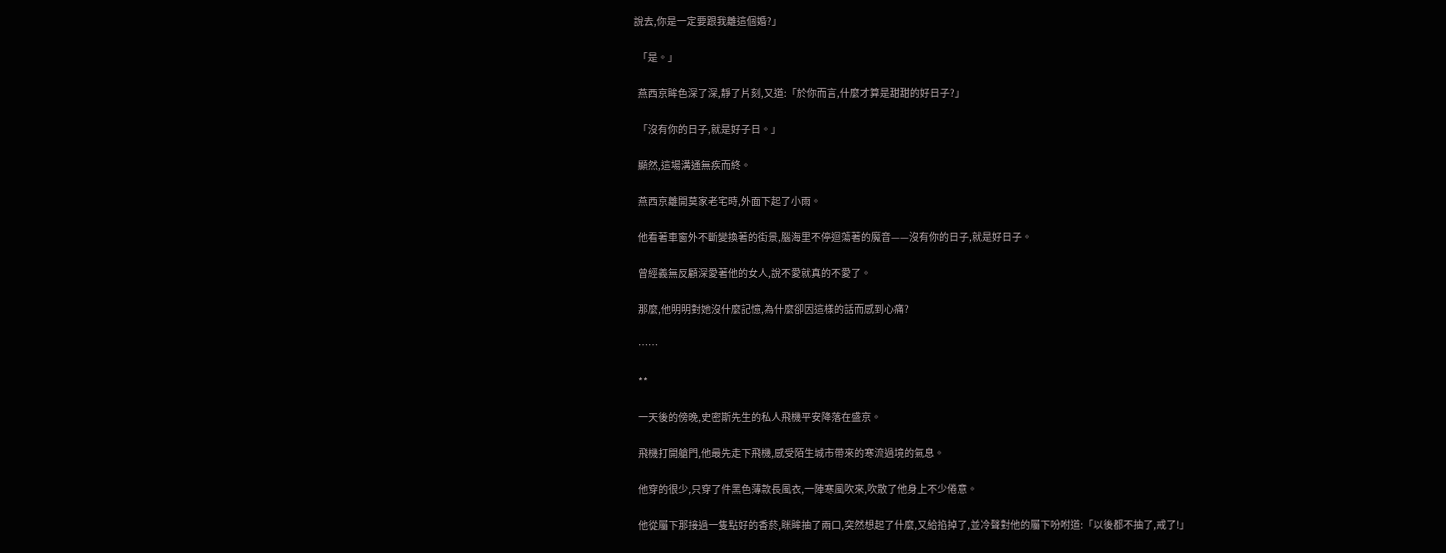說去,你是一定要跟我離這個婚?」

  「是。」

  燕西京眸色深了深,靜了片刻,又道:「於你而言,什麼才算是甜甜的好日子?」

  「沒有你的日子,就是好子日。」

  顯然,這場溝通無疾而終。

  燕西京離開莫家老宅時,外面下起了小雨。

  他看著車窗外不斷變換著的街景,腦海里不停迴蕩著的魔音——沒有你的日子,就是好日子。

  曾經義無反顧深愛著他的女人,說不愛就真的不愛了。

  那麼,他明明對她沒什麼記憶,為什麼卻因這樣的話而感到心痛?

  ……

  **

  一天後的傍晚,史密斯先生的私人飛機平安降落在盛京。

  飛機打開艙門,他最先走下飛機,感受陌生城市帶來的寒流過境的氣息。

  他穿的很少,只穿了件黑色薄款長風衣,一陣寒風吹來,吹散了他身上不少倦意。

  他從屬下那接過一隻點好的香菸,眯眸抽了兩口,突然想起了什麼,又給掐掉了,並冷聲對他的屬下吩咐道:「以後都不抽了,戒了!」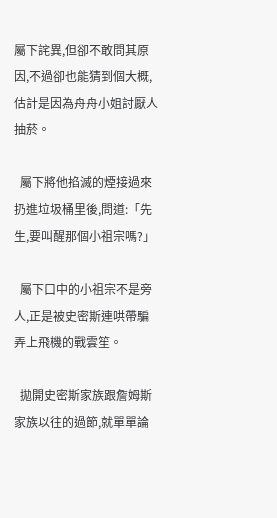屬下詫異,但卻不敢問其原因,不過卻也能猜到個大概,估計是因為舟舟小姐討厭人抽菸。

  屬下將他掐滅的煙接過來扔進垃圾桶里後,問道:「先生,要叫醒那個小祖宗嗎?」

  屬下口中的小祖宗不是旁人,正是被史密斯連哄帶騙弄上飛機的戰雲笙。

  拋開史密斯家族跟詹姆斯家族以往的過節,就單單論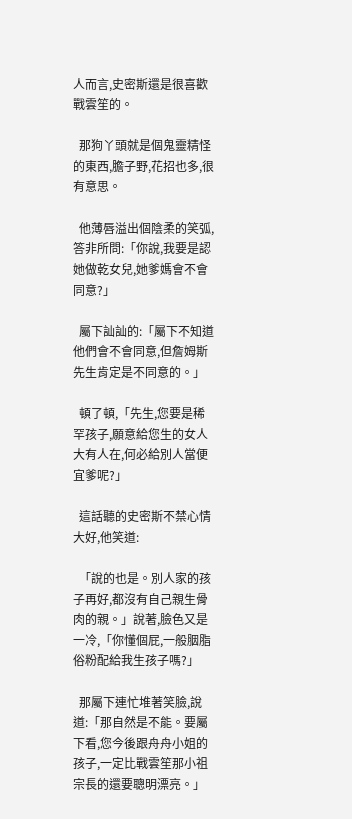人而言,史密斯還是很喜歡戰雲笙的。

  那狗丫頭就是個鬼靈精怪的東西,膽子野,花招也多,很有意思。

  他薄唇溢出個陰柔的笑弧,答非所問:「你說,我要是認她做乾女兒,她爹媽會不會同意?」

  屬下訕訕的:「屬下不知道他們會不會同意,但詹姆斯先生肯定是不同意的。」

  頓了頓,「先生,您要是稀罕孩子,願意給您生的女人大有人在,何必給別人當便宜爹呢?」

  這話聽的史密斯不禁心情大好,他笑道:

  「說的也是。別人家的孩子再好,都沒有自己親生骨肉的親。」說著,臉色又是一冷,「你懂個屁,一般胭脂俗粉配給我生孩子嗎?」

  那屬下連忙堆著笑臉,說道:「那自然是不能。要屬下看,您今後跟舟舟小姐的孩子,一定比戰雲笙那小祖宗長的還要聰明漂亮。」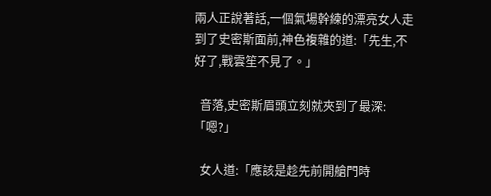兩人正說著話,一個氣場幹練的漂亮女人走到了史密斯面前,神色複雜的道:「先生,不好了,戰雲笙不見了。」

  音落,史密斯眉頭立刻就夾到了最深:「嗯?」

  女人道:「應該是趁先前開艙門時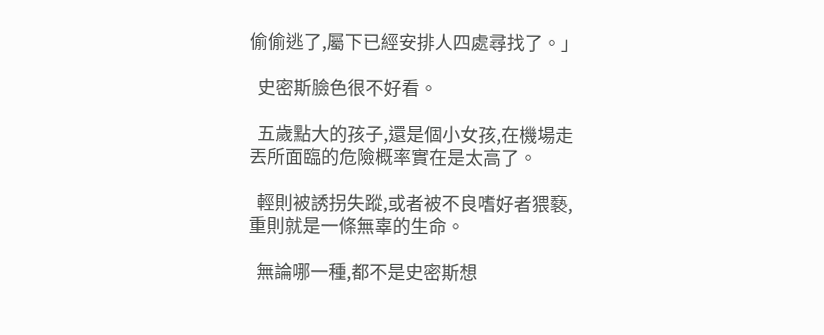偷偷逃了,屬下已經安排人四處尋找了。」

  史密斯臉色很不好看。

  五歲點大的孩子,還是個小女孩,在機場走丟所面臨的危險概率實在是太高了。

  輕則被誘拐失蹤,或者被不良嗜好者猥褻,重則就是一條無辜的生命。

  無論哪一種,都不是史密斯想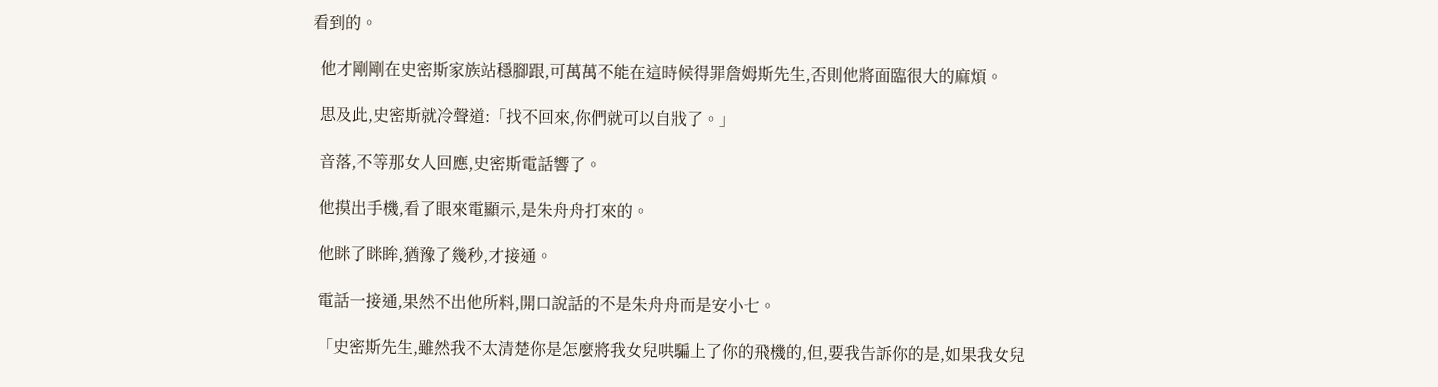看到的。

  他才剛剛在史密斯家族站穩腳跟,可萬萬不能在這時候得罪詹姆斯先生,否則他將面臨很大的麻煩。

  思及此,史密斯就冷聲道:「找不回來,你們就可以自戕了。」

  音落,不等那女人回應,史密斯電話響了。

  他摸出手機,看了眼來電顯示,是朱舟舟打來的。

  他眯了眯眸,猶豫了幾秒,才接通。

  電話一接通,果然不出他所料,開口說話的不是朱舟舟而是安小七。

  「史密斯先生,雖然我不太清楚你是怎麼將我女兒哄騙上了你的飛機的,但,要我告訴你的是,如果我女兒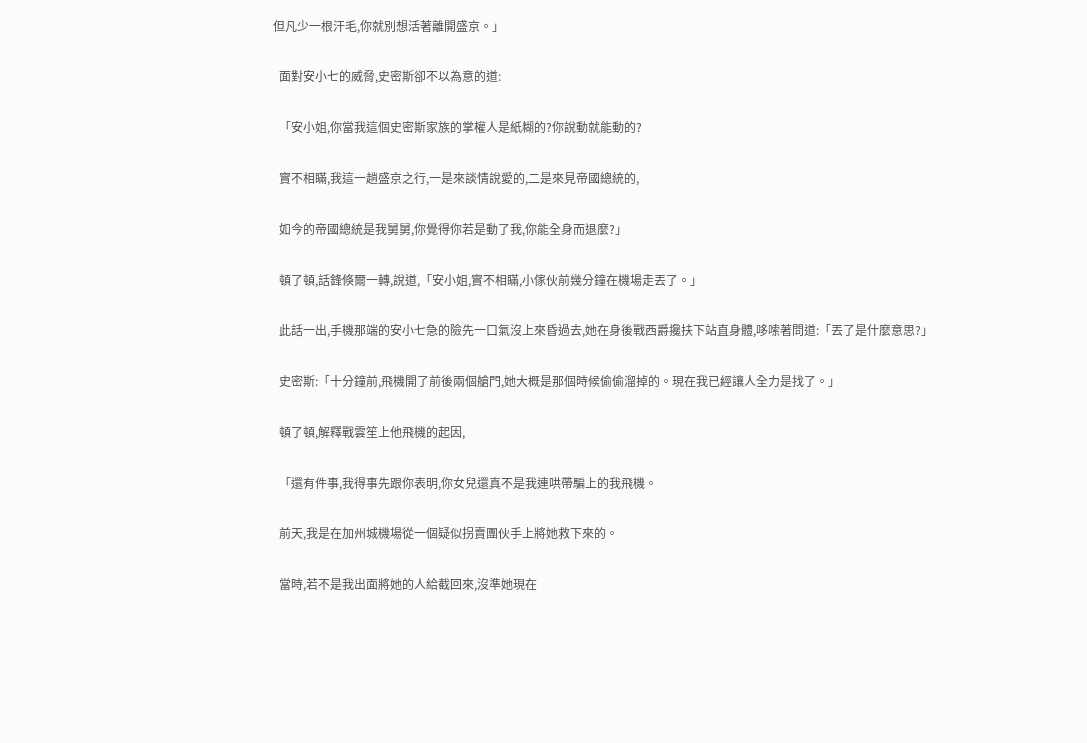但凡少一根汗毛,你就別想活著離開盛京。」

  面對安小七的威脅,史密斯卻不以為意的道:

  「安小姐,你當我這個史密斯家族的掌權人是紙糊的?你說動就能動的?

  實不相瞞,我這一趟盛京之行,一是來談情說愛的,二是來見帝國總統的,

  如今的帝國總統是我舅舅,你覺得你若是動了我,你能全身而退麼?」

  頓了頓,話鋒倏爾一轉,說道,「安小姐,實不相瞞,小傢伙前幾分鐘在機場走丟了。」

  此話一出,手機那端的安小七急的險先一口氣沒上來昏過去,她在身後戰西爵攙扶下站直身體,哆嗦著問道:「丟了是什麼意思?」

  史密斯:「十分鐘前,飛機開了前後兩個艙門,她大概是那個時候偷偷溜掉的。現在我已經讓人全力是找了。」

  頓了頓,解釋戰雲笙上他飛機的起因,

  「還有件事,我得事先跟你表明,你女兒還真不是我連哄帶騙上的我飛機。

  前天,我是在加州城機場從一個疑似拐賣團伙手上將她救下來的。

  當時,若不是我出面將她的人給截回來,沒準她現在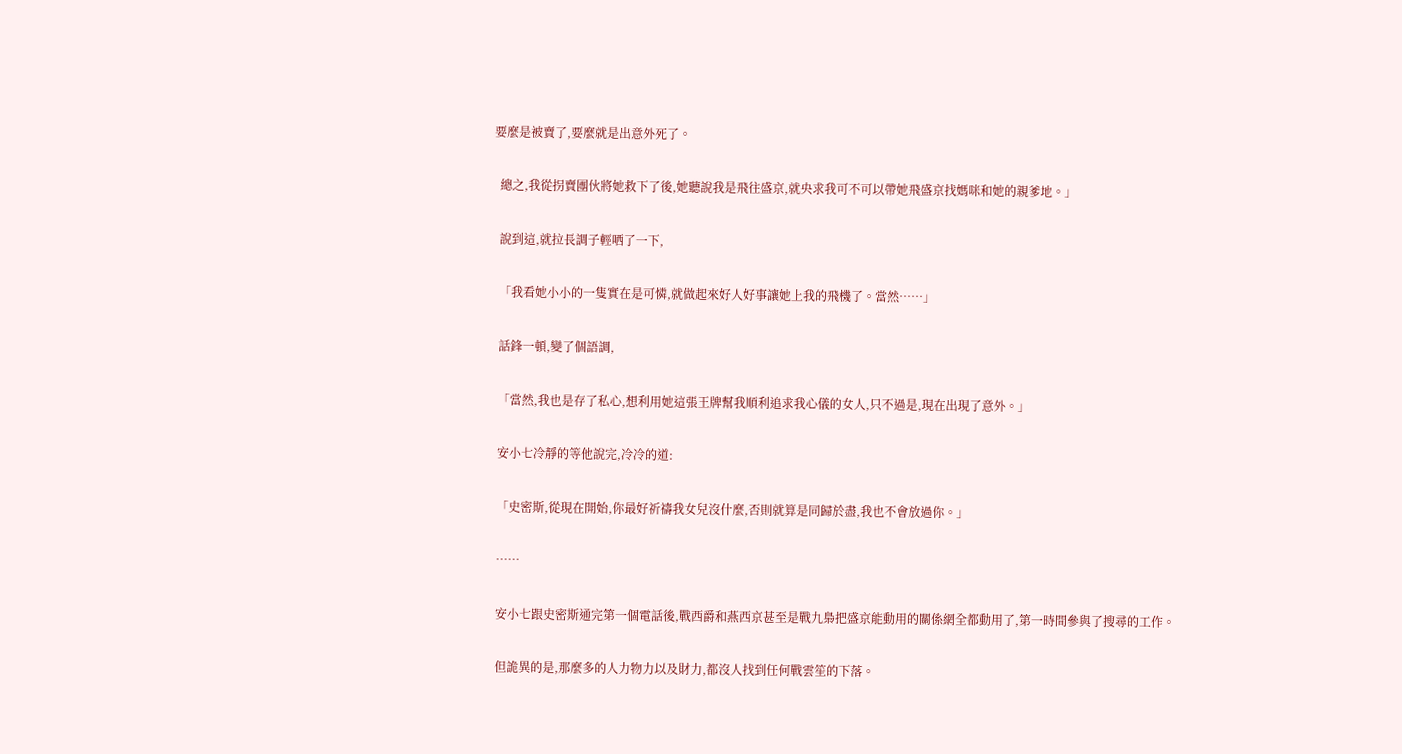要麼是被賣了,要麼就是出意外死了。

  總之,我從拐賣團伙將她救下了後,她聽說我是飛往盛京,就央求我可不可以帶她飛盛京找媽咪和她的親爹地。」

  說到這,就拉長調子輕哂了一下,

  「我看她小小的一隻實在是可憐,就做起來好人好事讓她上我的飛機了。當然……」

  話鋒一頓,變了個語調,

  「當然,我也是存了私心,想利用她這張王牌幫我順利追求我心儀的女人,只不過是,現在出現了意外。」

  安小七冷靜的等他說完,冷冷的道:

  「史密斯,從現在開始,你最好祈禱我女兒沒什麼,否則就算是同歸於盡,我也不會放過你。」

  ……

  安小七跟史密斯通完第一個電話後,戰西爵和燕西京甚至是戰九梟把盛京能動用的關係網全都動用了,第一時間參與了搜尋的工作。

  但詭異的是,那麼多的人力物力以及財力,都沒人找到任何戰雲笙的下落。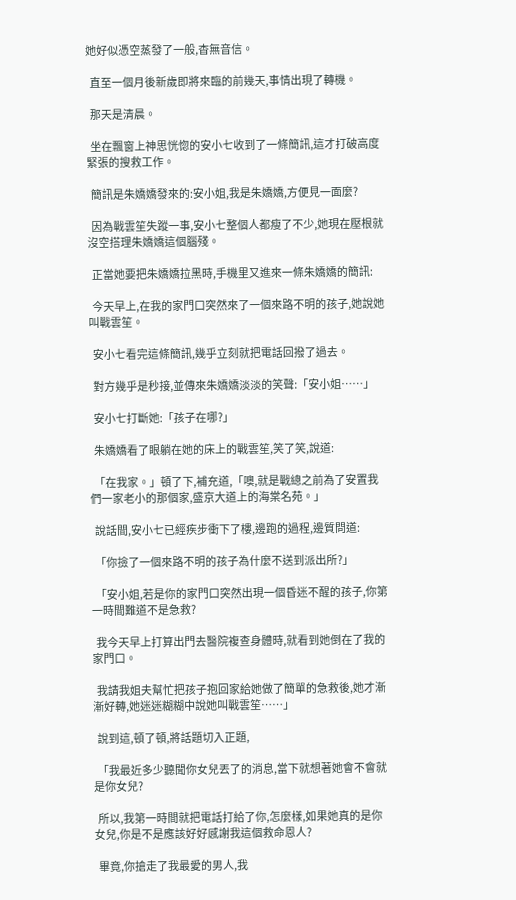她好似憑空蒸發了一般,杳無音信。

  直至一個月後新歲即將來臨的前幾天,事情出現了轉機。

  那天是清晨。

  坐在飄窗上神思恍惚的安小七收到了一條簡訊,這才打破高度緊張的搜救工作。

  簡訊是朱嬌嬌發來的:安小姐,我是朱嬌嬌,方便見一面麼?

  因為戰雲笙失蹤一事,安小七整個人都瘦了不少,她現在壓根就沒空搭理朱嬌嬌這個腦殘。

  正當她要把朱嬌嬌拉黑時,手機里又進來一條朱嬌嬌的簡訊:

  今天早上,在我的家門口突然來了一個來路不明的孩子,她說她叫戰雲笙。

  安小七看完這條簡訊,幾乎立刻就把電話回撥了過去。

  對方幾乎是秒接,並傳來朱嬌嬌淡淡的笑聲:「安小姐……」

  安小七打斷她:「孩子在哪?」

  朱嬌嬌看了眼躺在她的床上的戰雲笙,笑了笑,說道:

  「在我家。」頓了下,補充道,「噢,就是戰總之前為了安置我們一家老小的那個家,盛京大道上的海棠名苑。」

  說話間,安小七已經疾步衝下了樓,邊跑的過程,邊質問道:

  「你撿了一個來路不明的孩子為什麼不送到派出所?」

  「安小姐,若是你的家門口突然出現一個昏迷不醒的孩子,你第一時間難道不是急救?

  我今天早上打算出門去醫院複查身體時,就看到她倒在了我的家門口。

  我請我姐夫幫忙把孩子抱回家給她做了簡單的急救後,她才漸漸好轉,她迷迷糊糊中說她叫戰雲笙……」

  說到這,頓了頓,將話題切入正題,

  「我最近多少聽聞你女兒丟了的消息,當下就想著她會不會就是你女兒?

  所以,我第一時間就把電話打給了你,怎麼樣,如果她真的是你女兒,你是不是應該好好感謝我這個救命恩人?

  畢竟,你搶走了我最愛的男人,我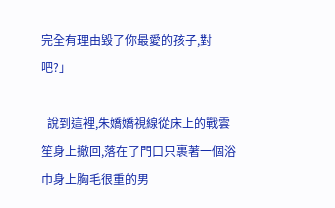完全有理由毀了你最愛的孩子,對吧?」

  說到這裡,朱嬌嬌視線從床上的戰雲笙身上撤回,落在了門口只裹著一個浴巾身上胸毛很重的男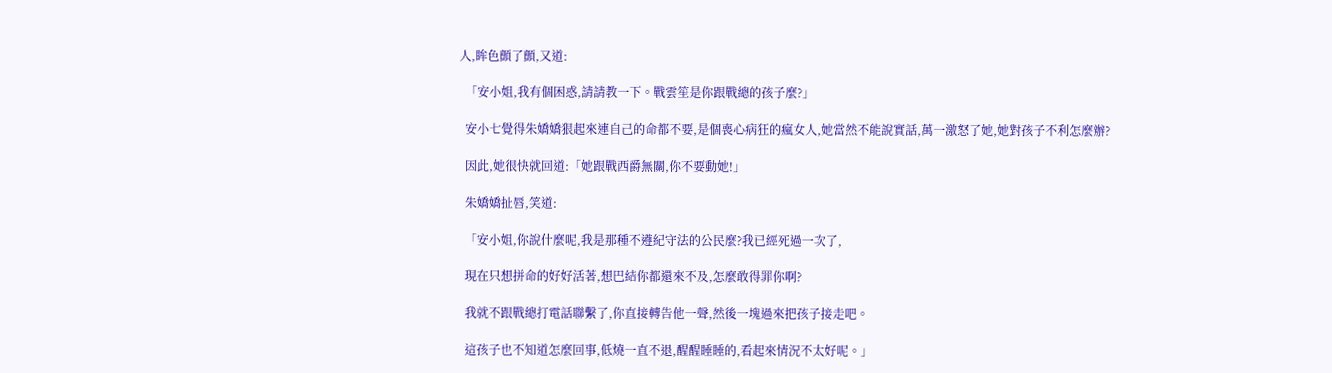人,眸色顫了顫,又道:

  「安小姐,我有個困惑,請請教一下。戰雲笙是你跟戰總的孩子麼?」

  安小七覺得朱嬌嬌狠起來連自己的命都不要,是個喪心病狂的瘋女人,她當然不能說實話,萬一激怒了她,她對孩子不利怎麼辦?

  因此,她很快就回道:「她跟戰西爵無關,你不要動她!」

  朱嬌嬌扯唇,笑道:

  「安小姐,你說什麼呢,我是那種不遵紀守法的公民麼?我已經死過一次了,

  現在只想拼命的好好活著,想巴結你都還來不及,怎麼敢得罪你啊?

  我就不跟戰總打電話聯繫了,你直接轉告他一聲,然後一塊過來把孩子接走吧。

  這孩子也不知道怎麼回事,低燒一直不退,醒醒睡睡的,看起來情況不太好呢。」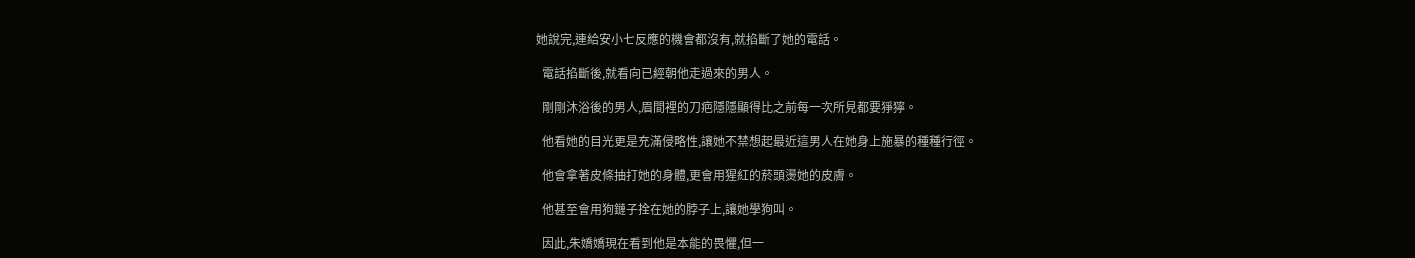她說完,連給安小七反應的機會都沒有,就掐斷了她的電話。

  電話掐斷後,就看向已經朝他走過來的男人。

  剛剛沐浴後的男人,眉間裡的刀疤隱隱顯得比之前每一次所見都要猙獰。

  他看她的目光更是充滿侵略性,讓她不禁想起最近這男人在她身上施暴的種種行徑。

  他會拿著皮條抽打她的身體,更會用猩紅的菸頭燙她的皮膚。

  他甚至會用狗鏈子拴在她的脖子上,讓她學狗叫。

  因此,朱嬌嬌現在看到他是本能的畏懼,但一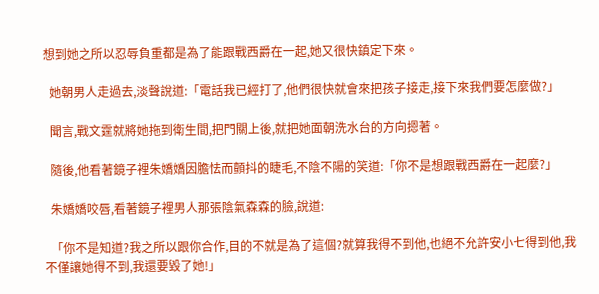想到她之所以忍辱負重都是為了能跟戰西爵在一起,她又很快鎮定下來。

  她朝男人走過去,淡聲說道:「電話我已經打了,他們很快就會來把孩子接走,接下來我們要怎麼做?」

  聞言,戰文霆就將她拖到衛生間,把門關上後,就把她面朝洗水台的方向摁著。

  隨後,他看著鏡子裡朱嬌嬌因膽怯而顫抖的睫毛,不陰不陽的笑道:「你不是想跟戰西爵在一起麼?」

  朱嬌嬌咬唇,看著鏡子裡男人那張陰氣森森的臉,說道:

  「你不是知道?我之所以跟你合作,目的不就是為了這個?就算我得不到他,也絕不允許安小七得到他,我不僅讓她得不到,我還要毀了她!」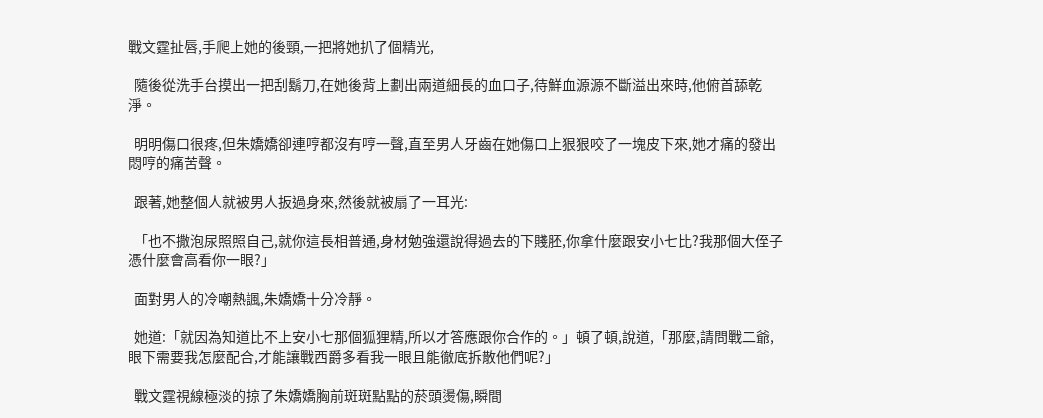戰文霆扯唇,手爬上她的後頸,一把將她扒了個精光,

  隨後從洗手台摸出一把刮鬍刀,在她後背上劃出兩道細長的血口子,待鮮血源源不斷溢出來時,他俯首舔乾淨。

  明明傷口很疼,但朱嬌嬌卻連哼都沒有哼一聲,直至男人牙齒在她傷口上狠狠咬了一塊皮下來,她才痛的發出悶哼的痛苦聲。

  跟著,她整個人就被男人扳過身來,然後就被扇了一耳光:

  「也不撒泡尿照照自己,就你這長相普通,身材勉強還說得過去的下賤胚,你拿什麼跟安小七比?我那個大侄子憑什麼會高看你一眼?」

  面對男人的冷嘲熱諷,朱嬌嬌十分冷靜。

  她道:「就因為知道比不上安小七那個狐狸精,所以才答應跟你合作的。」頓了頓,說道,「那麼,請問戰二爺,眼下需要我怎麼配合,才能讓戰西爵多看我一眼且能徹底拆散他們呢?」

  戰文霆視線極淡的掠了朱嬌嬌胸前斑斑點點的菸頭燙傷,瞬間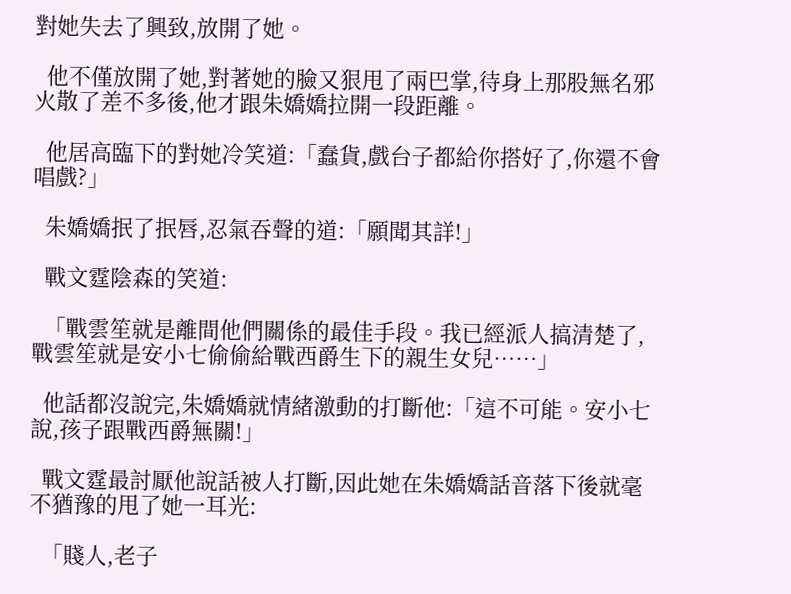對她失去了興致,放開了她。

  他不僅放開了她,對著她的臉又狠甩了兩巴掌,待身上那股無名邪火散了差不多後,他才跟朱嬌嬌拉開一段距離。

  他居高臨下的對她冷笑道:「蠢貨,戲台子都給你搭好了,你還不會唱戲?」

  朱嬌嬌抿了抿唇,忍氣吞聲的道:「願聞其詳!」

  戰文霆陰森的笑道:

  「戰雲笙就是離間他們關係的最佳手段。我已經派人搞清楚了,戰雲笙就是安小七偷偷給戰西爵生下的親生女兒……」

  他話都沒說完,朱嬌嬌就情緒激動的打斷他:「這不可能。安小七說,孩子跟戰西爵無關!」

  戰文霆最討厭他說話被人打斷,因此她在朱嬌嬌話音落下後就毫不猶豫的甩了她一耳光:

  「賤人,老子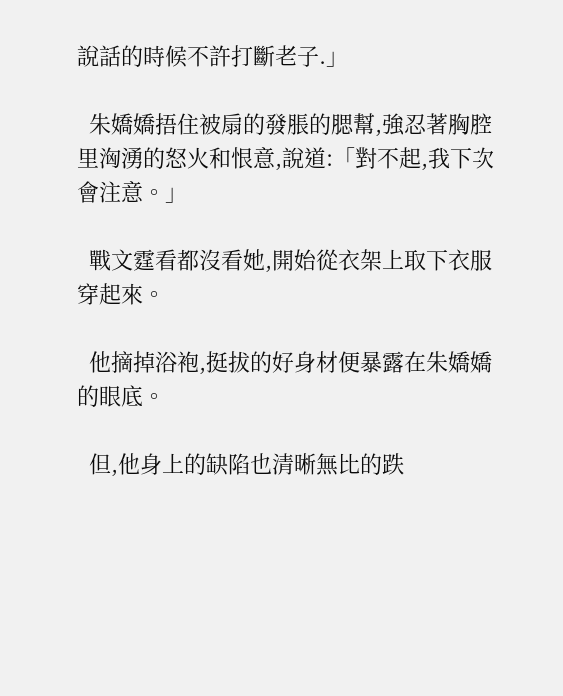說話的時候不許打斷老子.」

  朱嬌嬌捂住被扇的發脹的腮幫,強忍著胸腔里洶湧的怒火和恨意,說道:「對不起,我下次會注意。」

  戰文霆看都沒看她,開始從衣架上取下衣服穿起來。

  他摘掉浴袍,挺拔的好身材便暴露在朱嬌嬌的眼底。

  但,他身上的缺陷也清晰無比的跌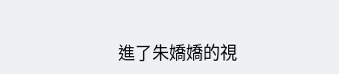進了朱嬌嬌的視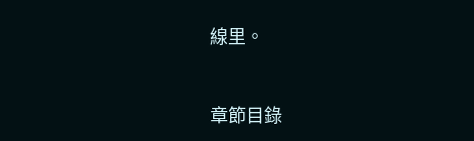線里。


章節目錄